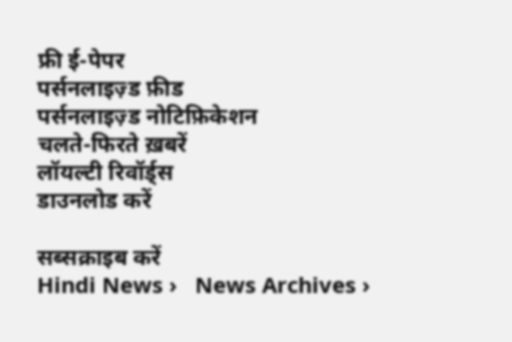फ्री ई-पेपर
पर्सनलाइज़्ड फ़ीड
पर्सनलाइज़्ड नोटिफ़िकेशन
चलते-फिरते ख़बरें
लॉयल्टी रिवॉर्ड्स
डाउनलोड करें

सब्सक्राइब करें
Hindi News ›   News Archives ›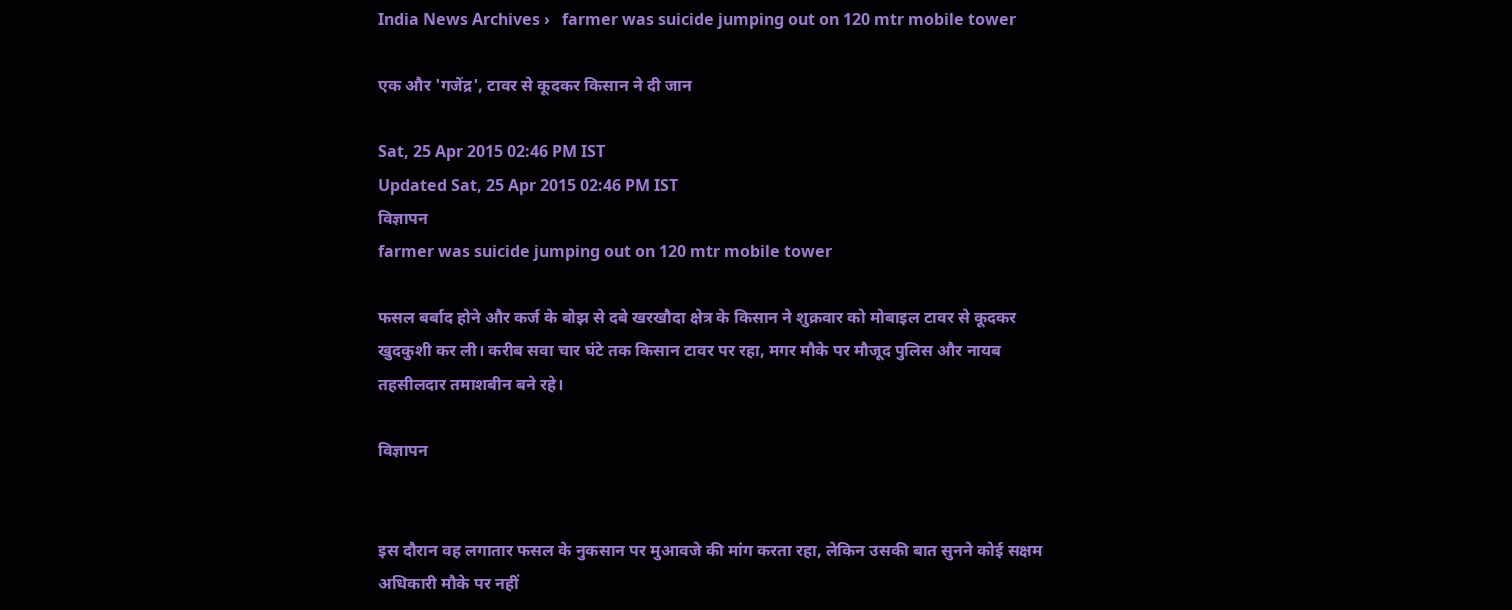India News Archives ›   farmer was suicide jumping out on 120 mtr mobile tower

एक और 'गजेंद्र', टावर से कूदकर किसान ने दी जान

Sat, 25 Apr 2015 02:46 PM IST
Updated Sat, 25 Apr 2015 02:46 PM IST
विज्ञापन
farmer was suicide jumping out on 120 mtr mobile tower

फसल बर्बाद होने और कर्ज के बोझ से दबे खरखौदा क्षेत्र के किसान ने शुक्रवार को मोबाइल टावर से कूदकर खुदकुशी कर ली। करीब सवा चार घंटे तक किसान टावर पर रहा, मगर मौके पर मौजूद पुलिस और नायब तहसीलदार तमाशबीन बने रहे।

विज्ञापन


इस दौरान वह लगातार फसल के नुकसान पर मुआवजे की मांग करता रहा, लेकिन उसकी बात सुनने कोई सक्षम अधिकारी मौके पर नहीं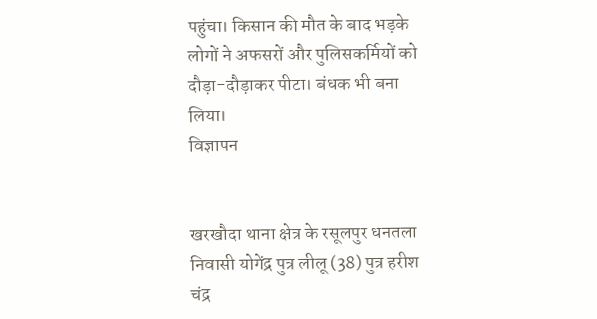पहुंचा। किसान की मौत के बाद भड़के लोगों ने अफसरों और पुलिसकर्मियों को दौड़ा-दौड़ाकर पीटा। बंधक भी बना लिया।
विज्ञापन


खरखौदा थाना क्षेत्र के रसूलपुर धनतला निवासी योगेंद्र पुत्र लीलू (38) पुत्र हरीश चंद्र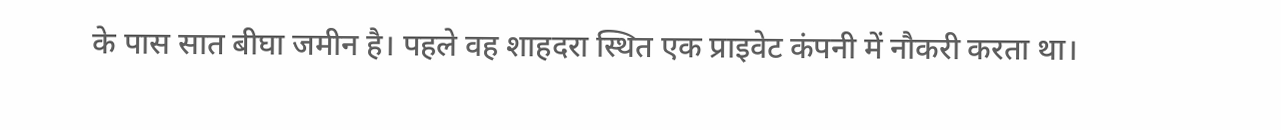के पास सात बीघा जमीन है। पहले वह शाहदरा स्थित एक प्राइवेट कंपनी में नौकरी करता था।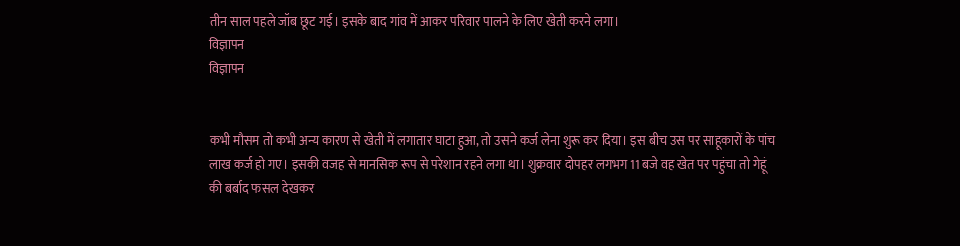तीन साल पहले जॉब छूट गई। इसके बाद गांव में आकर परिवार पालने के लिए खेती करने लगा।
विज्ञापन
विज्ञापन


कभी मौसम तो कभी अन्य कारण से खेती में लगातार घाटा हुआ, तो उसने कर्ज लेना शुरू कर दिया। इस बीच उस पर साहूकारों के पांच लाख कर्ज हो गए। इसकी वजह से मानसिक रूप से परेशान रहने लगा था। शुक्रवार दोपहर लगभग 11 बजे वह खेत पर पहुंचा तो गेहूं की बर्बाद फसल देखकर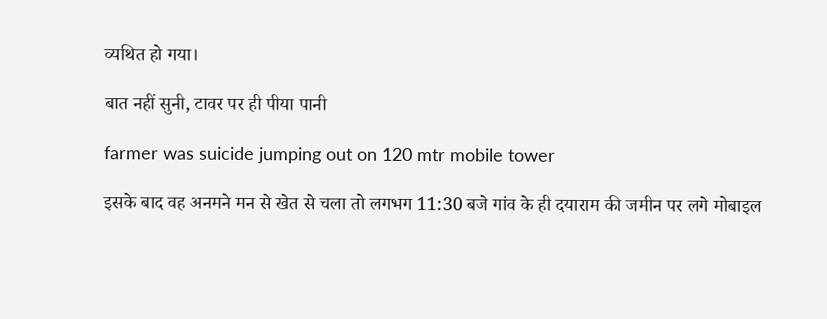व्यथित हो गया।

बात नहीं सुनी, टावर पर ही पीया पानी

farmer was suicide jumping out on 120 mtr mobile tower

इसके बाद वह अनमने मन से खेत से चला तो लगभग 11:30 बजे गांव के ही दयाराम की जमीन पर लगे मोबाइल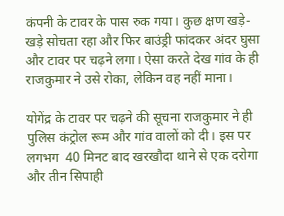कंपनी के टावर के पास रुक गया। कुछ क्षण खड़े-खड़े सोचता रहा और फिर बाउंड्री फांदकर अंदर घुसा और टावर पर चढ़ने लगा। ऐसा करते देख गांव के ही राजकुमार ने उसे रोका, लेकिन वह नहीं माना।

योगेंद्र के टावर पर चढ़ने की सूचना राजकुमार ने ही पुलिस कंट्रोल रूम और गांव वालों को दी। इस पर लगभग  40 मिनट बाद खरखौदा थाने से एक दरोगा और तीन सिपाही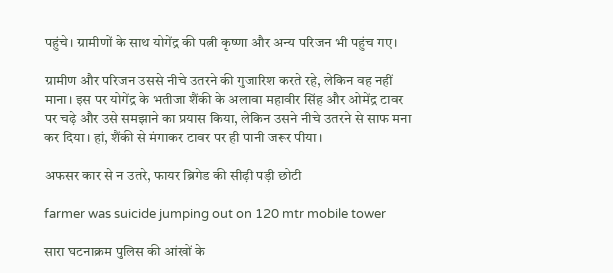पहुंचे। ग्रामीणों के साथ योगेंद्र की पत्नी कृष्णा और अन्य परिजन भी पहुंच गए।

ग्रामीण और परिजन उससे नीचे उतरने की गुजारिश करते रहे, लेकिन वह नहीं माना। इस पर योगेंद्र के भतीजा शैंकी के अलावा महावीर सिंह और ओमेंद्र टावर पर चढ़े और उसे समझाने का प्रयास किया, लेकिन उसने नीचे उतरने से साफ मना कर दिया। हां, शैंकी से मंगाकर टावर पर ही पानी जरूर पीया।

अफसर कार से न उतरे, फायर ब्रिगेड की सीढ़ी पड़ी छोटी

farmer was suicide jumping out on 120 mtr mobile tower

सारा घटनाक्रम पुलिस की आंखों के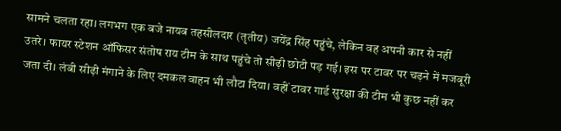सामने चलता रहा। लगभग एक बजे नायब तहसीलदार (तृतीय) जयेंद्र सिंह पहुंचे, लेकिन वह अपनी कार से नहीं उतरे। फायर स्टेशन ऑफिसर संतोष राय टीम के साथ पहुंचे तो सीढ़ी छोटी पड़ गई। इस पर टावर पर चढ़ने में मजबूरी जता दी। लंबी सीढ़ी मंगाने के लिए दमकल वाहन भी लौटा दिया। वहीं टावर गार्ड सुरक्षा की टीम भी कुछ नहीं कर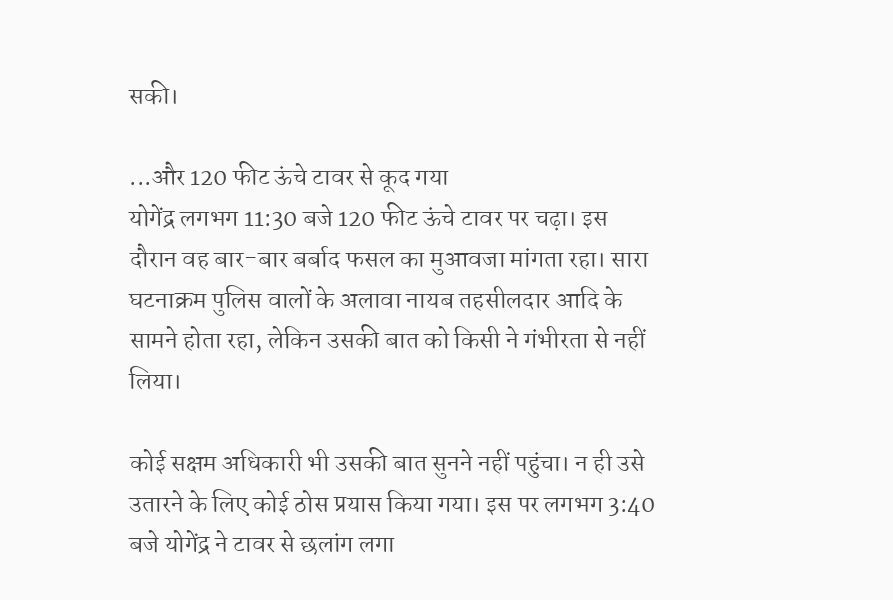सकी।

...और 120 फीट ऊंचे टावर से कूद गया
योगेंद्र लगभग 11:30 बजे 120 फीट ऊंचे टावर पर चढ़ा। इस दौरान वह बार-बार बर्बाद फसल का मुआवजा मांगता रहा। सारा घटनाक्रम पुलिस वालों के अलावा नायब तहसीलदार आदि के सामने होता रहा, लेकिन उसकी बात को किसी ने गंभीरता से नहीं लिया।

कोई सक्षम अधिकारी भी उसकी बात सुनने नहीं पहुंचा। न ही उसे उतारने के लिए कोई ठोस प्रयास किया गया। इस पर लगभग 3:40 बजे योगेंद्र ने टावर से छलांग लगा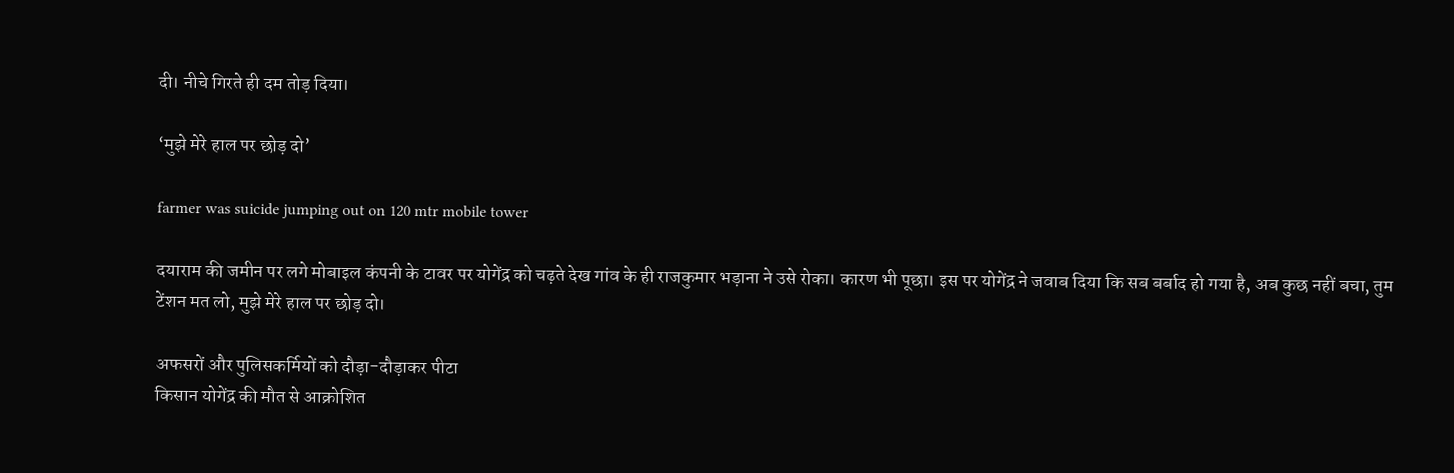दी। नीचे गिरते ही दम तोड़ दिया।

‘मुझे मेरे हाल पर छोड़ दो’

farmer was suicide jumping out on 120 mtr mobile tower

दयाराम की जमीन पर लगे मोबाइल कंपनी के टावर पर योगेंद्र को चढ़ते देख गांव के ही राजकुमार भड़ाना ने उसे रोका। कारण भी पूछा। इस पर योगेंद्र ने जवाब दिया कि सब बर्बाद हो गया है, अब कुछ नहीं बचा, तुम टेंशन मत लो, मुझे मेरे हाल पर छोड़ दो।

अफसरों और पुलिसकर्मियों को दौड़ा-दौड़ाकर पीटा
किसान योगेंद्र की मौत से आक्रोशित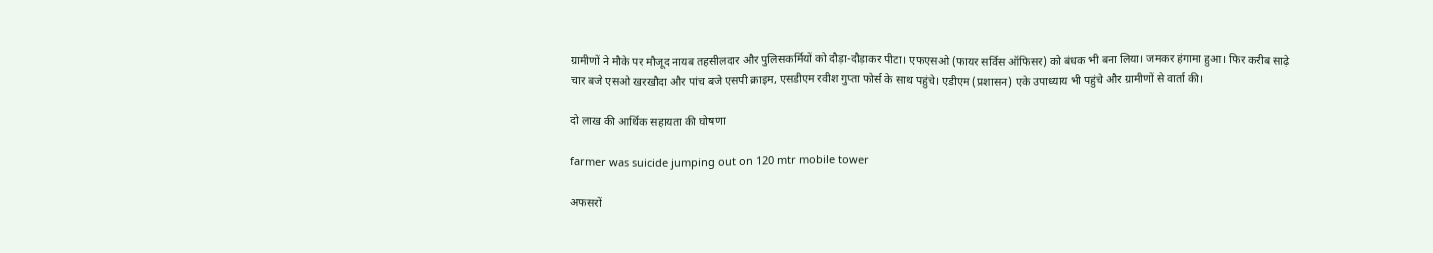ग्रामीणों ने मौके पर मौजूद नायब तहसीलदार और पुलिसकर्मियों को दौड़ा-दौड़ाकर पीटा। एफएसओ (फायर सर्विस ऑफिसर) को बंधक भी बना लिया। जमकर हंगामा हुआ। फिर करीब साढ़े चार बजे एसओ खरखौदा और पांच बजे एसपी क्राइम, एसडीएम रवीश गुप्ता फोर्स के साथ पहुंचे। एडीएम (प्रशासन) एके उपाध्याय भी पहुंचे और ग्रामीणों से वार्ता की।

दो लाख की आर्थिक सहायता की घोषणा

farmer was suicide jumping out on 120 mtr mobile tower

अफसरों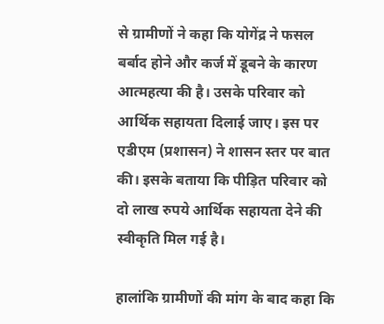से ग्रामीणों ने कहा कि योगेंद्र ने फसल बर्बाद होने और कर्ज में डूबने के कारण आत्महत्या की है। उसके परिवार को आर्थिक सहायता दिलाई जाए। इस पर एडीएम (प्रशासन) ने शासन स्तर पर बात की। इसके बताया कि पीड़ित परिवार को दो लाख रुपये आर्थिक सहायता देने की स्वीकृति मिल गई है।

हालांकि ग्रामीणों की मांग के बाद कहा कि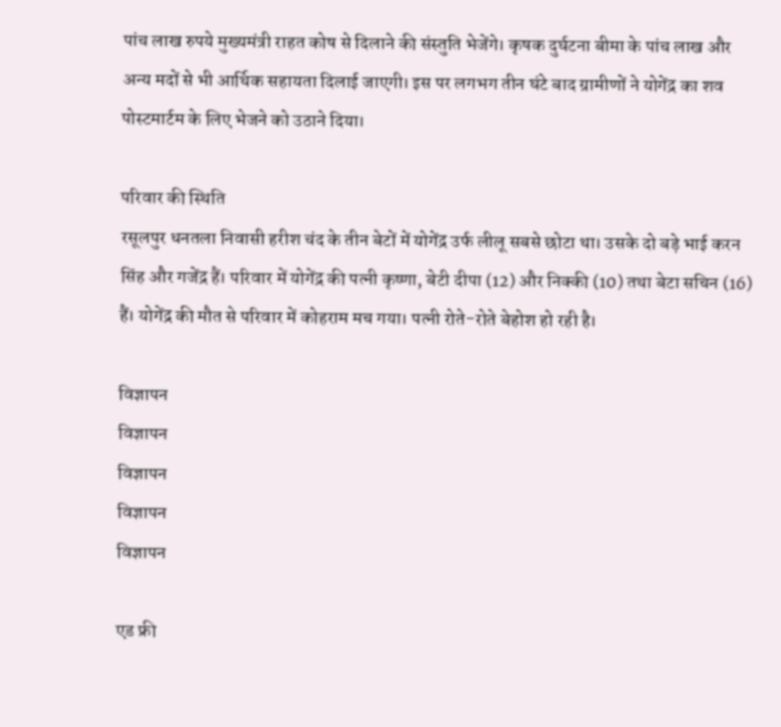पांच लाख रुपये मुख्यमंत्री राहत कोष से दिलाने की संस्तुति भेजेंगे। कृषक दुर्घटना बीमा के पांच लाख और अन्य मदों से भी आर्थिक सहायता दिलाई जाएगी। इस पर लगभग तीन घंटे बाद ग्रामीणों ने योगेंद्र का शव पोस्टमार्टम के लिए भेजने को उठाने दिया।

परिवार की स्थिति
रसूलपुर धनतला निवासी हरीश चंद के तीन बेटों में योगेंद्र उर्फ लीलू सबसे छोटा था। उसके दो बड़े भाई करन सिंह और गजेंद्र हैं। परिवार में योगेंद्र की पत्नी कृष्णा, बेटी दीपा (12) और निक्की (10) तथा बेटा सचिन (16) हैं। योगेंद्र की मौत से परिवार में कोहराम मच गया। पत्नी रोते-रोते बेहोश हो रही है।

विज्ञापन
विज्ञापन
विज्ञापन
विज्ञापन
विज्ञापन

एड फ्री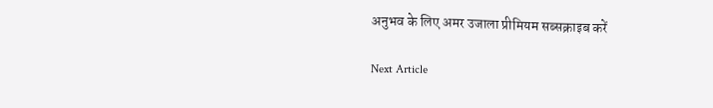अनुभव के लिए अमर उजाला प्रीमियम सब्सक्राइब करें

Next Article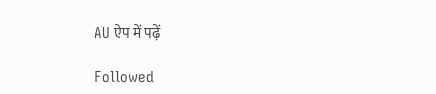AU ऐप में पढ़ें

Followed